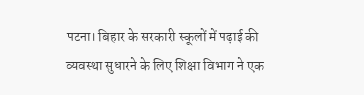पटना। बिहार के सरकारी स्कूलों में पढ़ाई की व्यवस्था सुधारने के लिए शिक्षा विभाग ने एक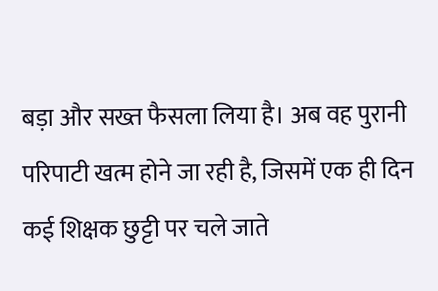बड़ा और सख्त फैसला लिया है। अब वह पुरानी परिपाटी खत्म होने जा रही है, जिसमें एक ही दिन कई शिक्षक छुट्टी पर चले जाते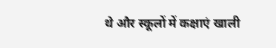थे और स्कूलों में कक्षाएं खाली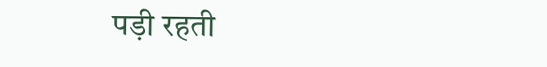पड़ी रहती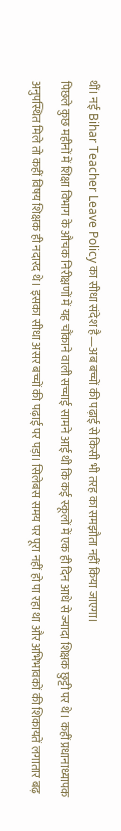थीं। नई Bihar Teacher Leave Policy का सीधा संदेश है—अब बच्चों की पढ़ाई से किसी भी तरह का समझौता नहीं किया जाएगा।
पिछले कुछ महीनों में शिक्षा विभाग के औचक निरीक्षणों में यह चौंकाने वाली सच्चाई सामने आई थी कि कई स्कूलों में एक ही दिन आधे से ज्यादा शिक्षक छुट्टी पर थे। कहीं प्रधानाध्यापक अनुपस्थित मिले तो कहीं विषय शिक्षक ही नदारद थे। इसका सीधा असर बच्चों की पढ़ाई पर पड़ा। सिलेबस समय पर पूरा नहीं हो पा रहा था और अभिभावकों की शिकायतें लगातार बढ़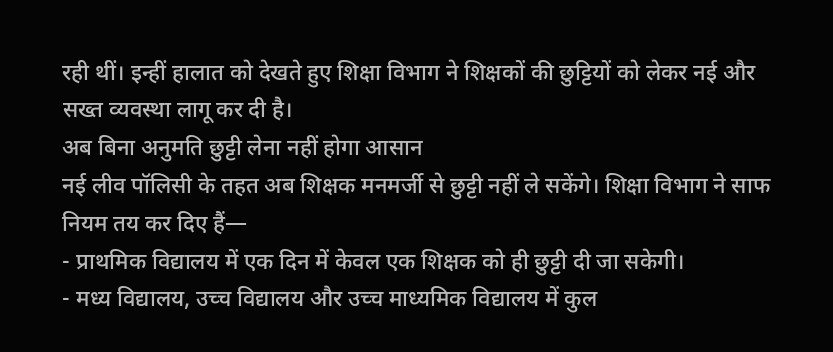रही थीं। इन्हीं हालात को देखते हुए शिक्षा विभाग ने शिक्षकों की छुट्टियों को लेकर नई और सख्त व्यवस्था लागू कर दी है।
अब बिना अनुमति छुट्टी लेना नहीं होगा आसान
नई लीव पॉलिसी के तहत अब शिक्षक मनमर्जी से छुट्टी नहीं ले सकेंगे। शिक्षा विभाग ने साफ नियम तय कर दिए हैं—
- प्राथमिक विद्यालय में एक दिन में केवल एक शिक्षक को ही छुट्टी दी जा सकेगी।
- मध्य विद्यालय, उच्च विद्यालय और उच्च माध्यमिक विद्यालय में कुल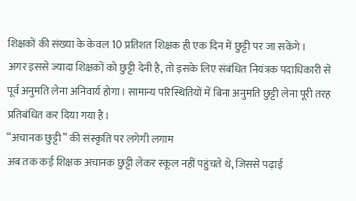शिक्षकों की संख्या के केवल 10 प्रतिशत शिक्षक ही एक दिन में छुट्टी पर जा सकेंगे।
अगर इससे ज्यादा शिक्षकों को छुट्टी देनी है, तो इसके लिए संबंधित नियंत्रक पदाधिकारी से पूर्व अनुमति लेना अनिवार्य होगा। सामान्य परिस्थितियों में बिना अनुमति छुट्टी लेना पूरी तरह प्रतिबंधित कर दिया गया है।
“अचानक छुट्टी” की संस्कृति पर लगेगी लगाम
अब तक कई शिक्षक अचानक छुट्टी लेकर स्कूल नहीं पहुंचते थे, जिससे पढ़ाई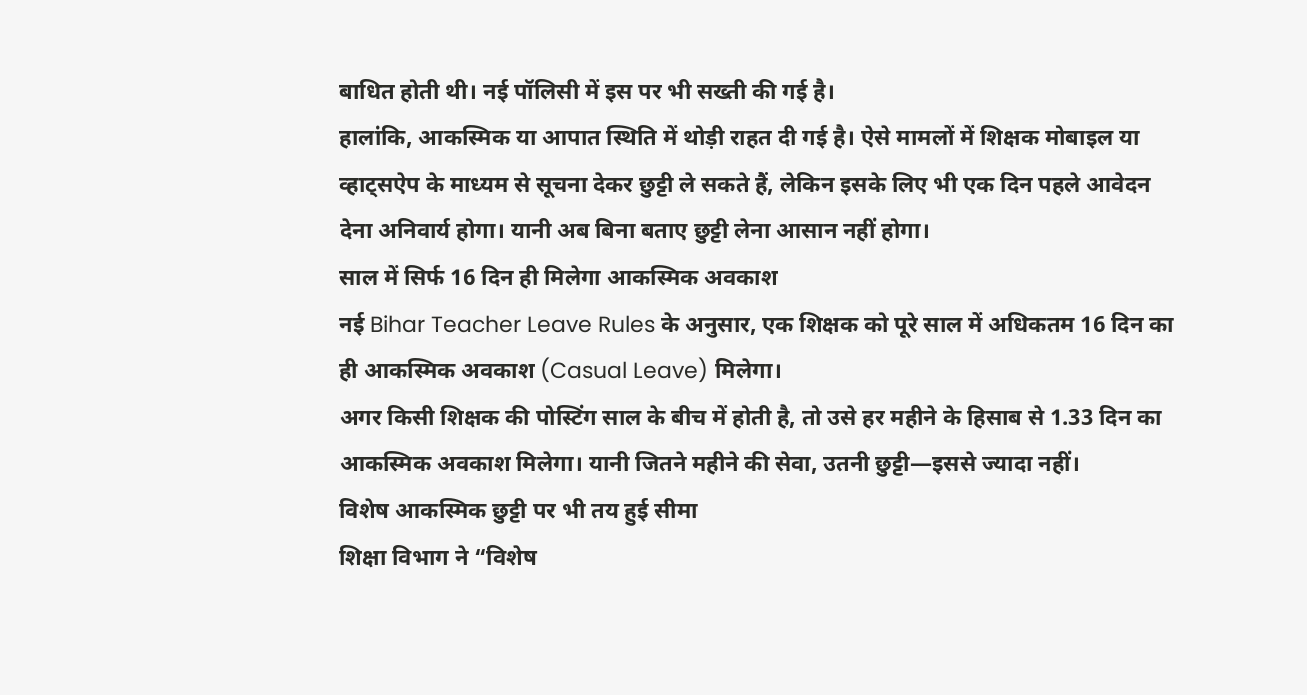बाधित होती थी। नई पॉलिसी में इस पर भी सख्ती की गई है।
हालांकि, आकस्मिक या आपात स्थिति में थोड़ी राहत दी गई है। ऐसे मामलों में शिक्षक मोबाइल या व्हाट्सऐप के माध्यम से सूचना देकर छुट्टी ले सकते हैं, लेकिन इसके लिए भी एक दिन पहले आवेदन देना अनिवार्य होगा। यानी अब बिना बताए छुट्टी लेना आसान नहीं होगा।
साल में सिर्फ 16 दिन ही मिलेगा आकस्मिक अवकाश
नई Bihar Teacher Leave Rules के अनुसार, एक शिक्षक को पूरे साल में अधिकतम 16 दिन का ही आकस्मिक अवकाश (Casual Leave) मिलेगा।
अगर किसी शिक्षक की पोस्टिंग साल के बीच में होती है, तो उसे हर महीने के हिसाब से 1.33 दिन का आकस्मिक अवकाश मिलेगा। यानी जितने महीने की सेवा, उतनी छुट्टी—इससे ज्यादा नहीं।
विशेष आकस्मिक छुट्टी पर भी तय हुई सीमा
शिक्षा विभाग ने “विशेष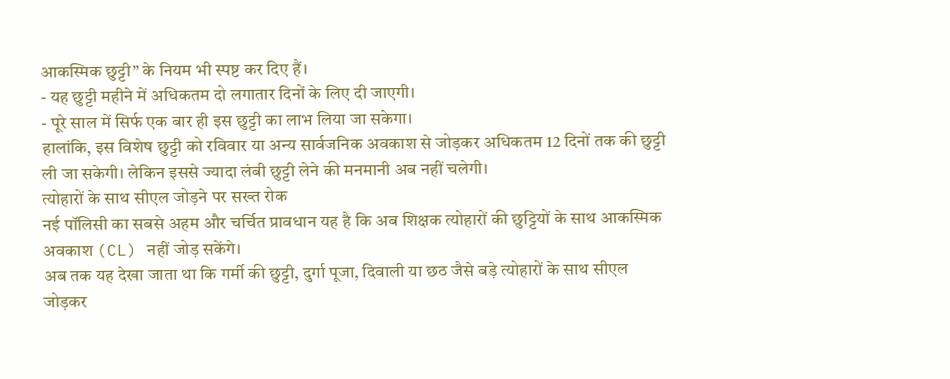आकस्मिक छुट्टी” के नियम भी स्पष्ट कर दिए हैं।
- यह छुट्टी महीने में अधिकतम दो लगातार दिनों के लिए दी जाएगी।
- पूरे साल में सिर्फ एक बार ही इस छुट्टी का लाभ लिया जा सकेगा।
हालांकि, इस विशेष छुट्टी को रविवार या अन्य सार्वजनिक अवकाश से जोड़कर अधिकतम 12 दिनों तक की छुट्टी ली जा सकेगी। लेकिन इससे ज्यादा लंबी छुट्टी लेने की मनमानी अब नहीं चलेगी।
त्योहारों के साथ सीएल जोड़ने पर सख्त रोक
नई पॉलिसी का सबसे अहम और चर्चित प्रावधान यह है कि अब शिक्षक त्योहारों की छुट्टियों के साथ आकस्मिक अवकाश (CL) नहीं जोड़ सकेंगे।
अब तक यह देखा जाता था कि गर्मी की छुट्टी, दुर्गा पूजा, दिवाली या छठ जैसे बड़े त्योहारों के साथ सीएल जोड़कर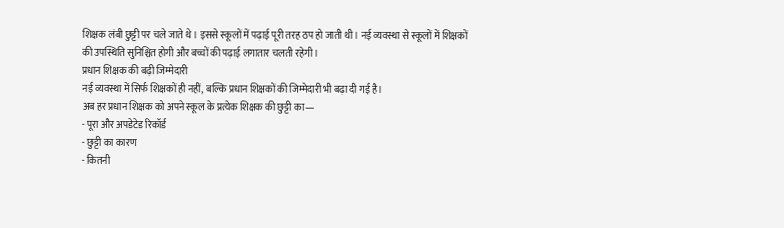शिक्षक लंबी छुट्टी पर चले जाते थे। इससे स्कूलों में पढ़ाई पूरी तरह ठप हो जाती थी। नई व्यवस्था से स्कूलों में शिक्षकों की उपस्थिति सुनिश्चित होगी और बच्चों की पढ़ाई लगातार चलती रहेगी।
प्रधान शिक्षक की बढ़ी जिम्मेदारी
नई व्यवस्था में सिर्फ शिक्षकों ही नहीं, बल्कि प्रधान शिक्षकों की जिम्मेदारी भी बढ़ा दी गई है।
अब हर प्रधान शिक्षक को अपने स्कूल के प्रत्येक शिक्षक की छुट्टी का—
- पूरा और अपडेटेड रिकॉर्ड
- छुट्टी का कारण
- कितनी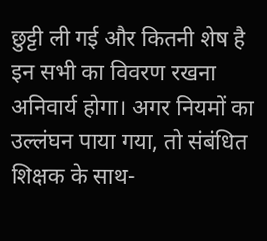छुट्टी ली गई और कितनी शेष है
इन सभी का विवरण रखना अनिवार्य होगा। अगर नियमों का उल्लंघन पाया गया, तो संबंधित शिक्षक के साथ-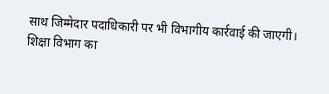साथ जिम्मेदार पदाधिकारी पर भी विभागीय कार्रवाई की जाएगी।
शिक्षा विभाग का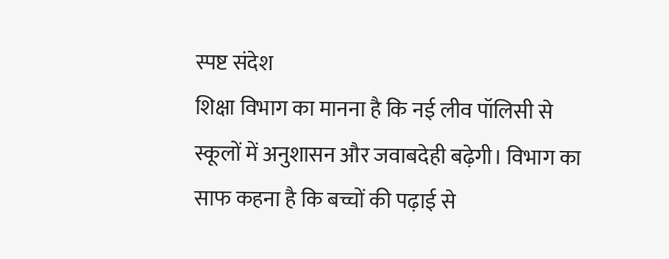स्पष्ट संदेश
शिक्षा विभाग का मानना है कि नई लीव पॉलिसी से स्कूलों में अनुशासन और जवाबदेही बढ़ेगी। विभाग का साफ कहना है कि बच्चों की पढ़ाई से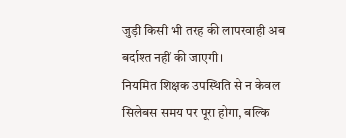जुड़ी किसी भी तरह की लापरवाही अब बर्दाश्त नहीं की जाएगी।
नियमित शिक्षक उपस्थिति से न केवल सिलेबस समय पर पूरा होगा, बल्कि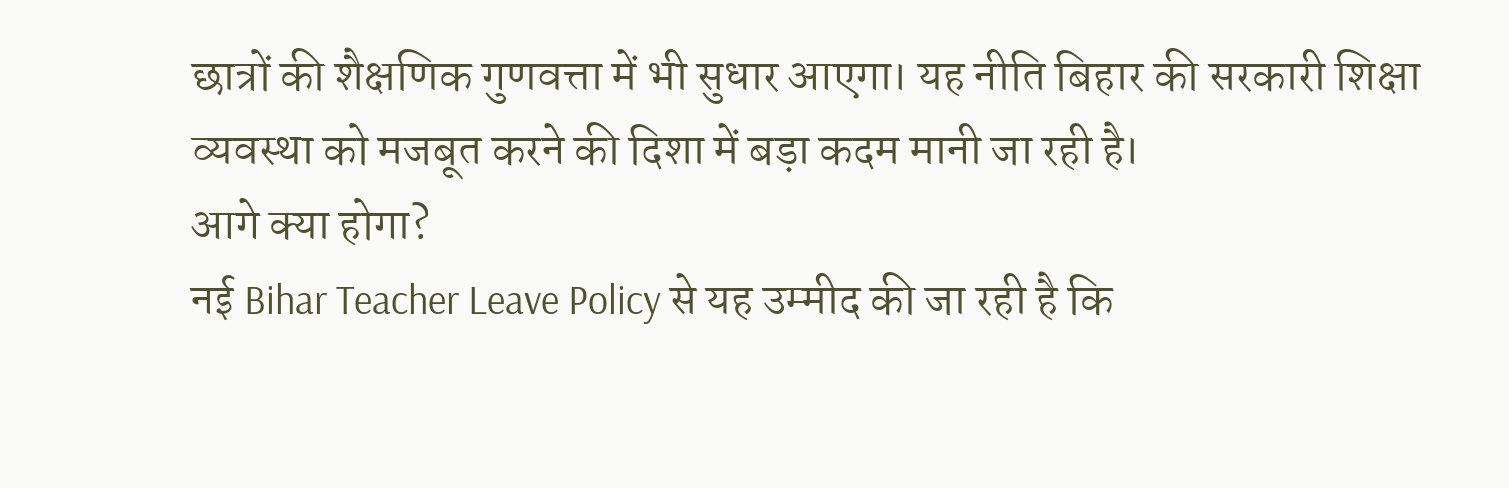छात्रों की शैक्षणिक गुणवत्ता में भी सुधार आएगा। यह नीति बिहार की सरकारी शिक्षा व्यवस्था को मजबूत करने की दिशा में बड़ा कदम मानी जा रही है।
आगे क्या होगा?
नई Bihar Teacher Leave Policy से यह उम्मीद की जा रही है कि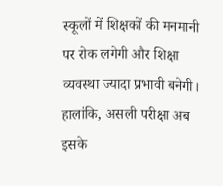स्कूलों में शिक्षकों की मनमानी पर रोक लगेगी और शिक्षा व्यवस्था ज्यादा प्रभावी बनेगी। हालांकि, असली परीक्षा अब इसके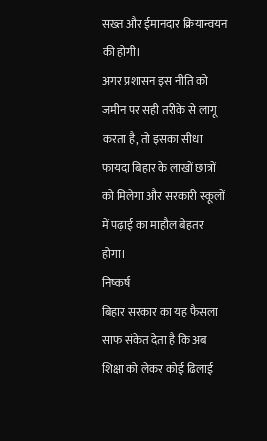सख्त और ईमानदार क्रियान्वयन की होगी।
अगर प्रशासन इस नीति को जमीन पर सही तरीके से लागू करता है, तो इसका सीधा फायदा बिहार के लाखों छात्रों को मिलेगा और सरकारी स्कूलों में पढ़ाई का माहौल बेहतर होगा।
निष्कर्ष
बिहार सरकार का यह फैसला साफ संकेत देता है कि अब शिक्षा को लेकर कोई ढिलाई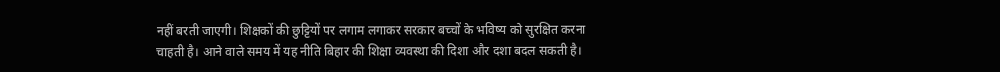नहीं बरती जाएगी। शिक्षकों की छुट्टियों पर लगाम लगाकर सरकार बच्चों के भविष्य को सुरक्षित करना चाहती है। आने वाले समय में यह नीति बिहार की शिक्षा व्यवस्था की दिशा और दशा बदल सकती है।